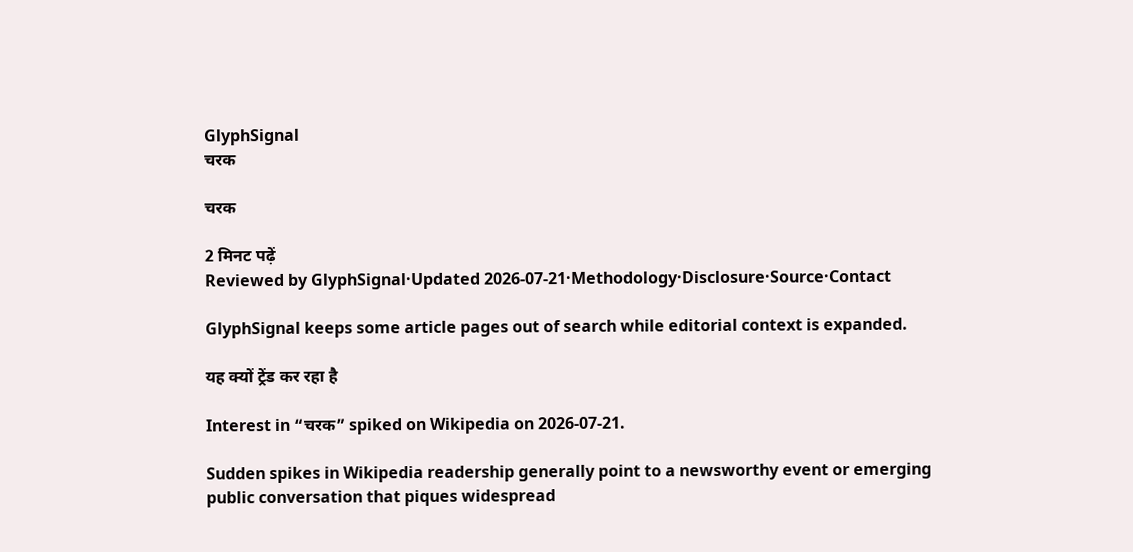GlyphSignal
चरक

चरक

2 मिनट पढ़ें
Reviewed by GlyphSignal·Updated 2026-07-21·Methodology·Disclosure·Source·Contact

GlyphSignal keeps some article pages out of search while editorial context is expanded.

यह क्यों ट्रेंड कर रहा है

Interest in “चरक” spiked on Wikipedia on 2026-07-21.

Sudden spikes in Wikipedia readership generally point to a newsworthy event or emerging public conversation that piques widespread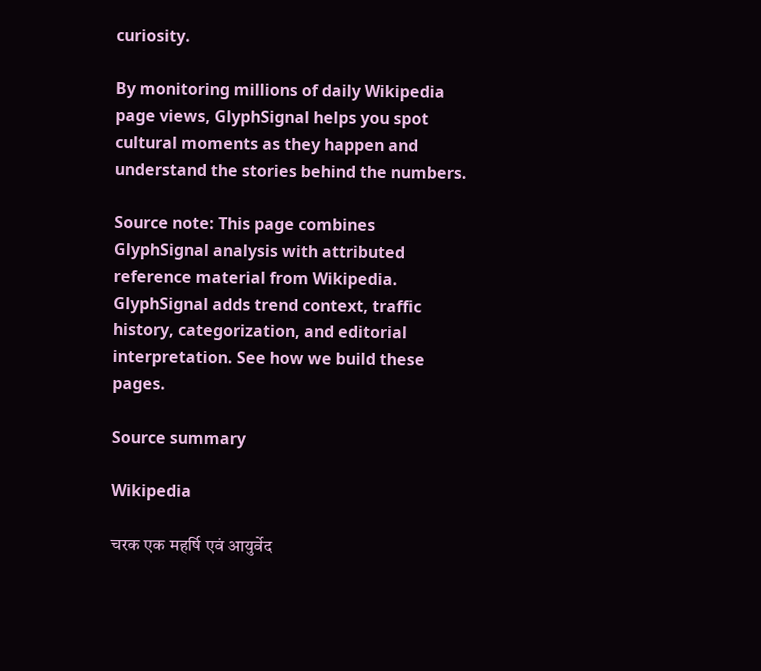curiosity.

By monitoring millions of daily Wikipedia page views, GlyphSignal helps you spot cultural moments as they happen and understand the stories behind the numbers.

Source note: This page combines GlyphSignal analysis with attributed reference material from Wikipedia. GlyphSignal adds trend context, traffic history, categorization, and editorial interpretation. See how we build these pages.

Source summary

Wikipedia

चरक एक महर्षि एवं आयुर्वेद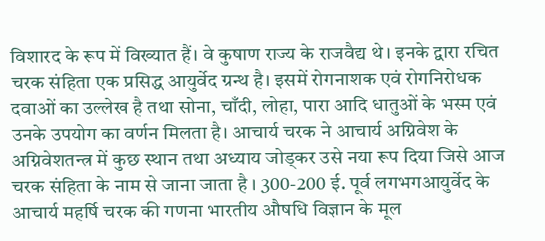विशारद के रूप में विख्यात हैं। वे कुषाण राज्य के राजवैद्य थे। इनके द्वारा रचित चरक संहिता एक प्रसिद्ध आयुर्वेद ग्रन्थ है। इसमें रोगनाशक एवं रोगनिरोधक दवाओं का उल्लेख है तथा सोना, चाँदी, लोहा, पारा आदि धातुओं के भस्म एवं उनके उपयोग का वर्णन मिलता है। आचार्य चरक ने आचार्य अग्निवेश के अग्निवेशतन्त्र में कुछ स्थान तथा अध्याय जोड्कर उसे नया रूप दिया जिसे आज चरक संहिता के नाम से जाना जाता है । 300-200 ई. पूर्व लगभगआयुर्वेद के आचार्य महर्षि चरक की गणना भारतीय औषधि विज्ञान के मूल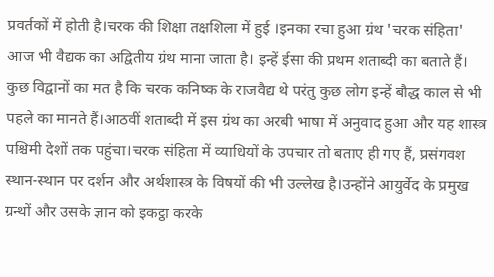प्रवर्तकों में होती है।चरक की शिक्षा तक्षशिला में हुई ।इनका रचा हुआ ग्रंथ 'चरक संहिता' आज भी वैद्यक का अद्वितीय ग्रंथ माना जाता है। इन्हें ईसा की प्रथम शताब्दी का बताते हैं। कुछ विद्वानों का मत है कि चरक कनिष्क के राजवैद्य थे परंतु कुछ लोग इन्हें बौद्ध काल से भी पहले का मानते हैं।आठवीं शताब्दी में इस ग्रंथ का अरबी भाषा में अनुवाद हुआ और यह शास्त्र पश्चिमी देशों तक पहुंचा।चरक संहिता में व्याधियों के उपचार तो बताए ही गए हैं, प्रसंगवश स्थान-स्थान पर दर्शन और अर्थशास्त्र के विषयों की भी उल्लेख है।उन्होंने आयुर्वेद के प्रमुख ग्रन्थों और उसके ज्ञान को इकट्ठा करके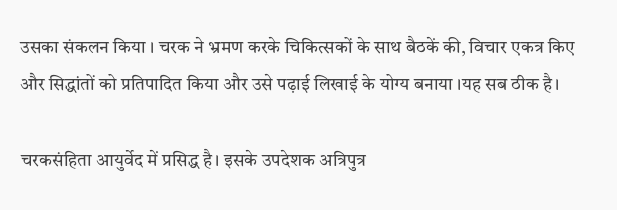उसका संकलन किया । चरक ने भ्रमण करके चिकित्सकों के साथ बैठकें की, विचार एकत्र किए और सिद्धांतों को प्रतिपादित किया और उसे पढ़ाई लिखाई के योग्य बनाया ।यह सब ठीक है।

चरकसंहिता आयुर्वेद में प्रसिद्ध है। इसके उपदेशक अत्रिपुत्र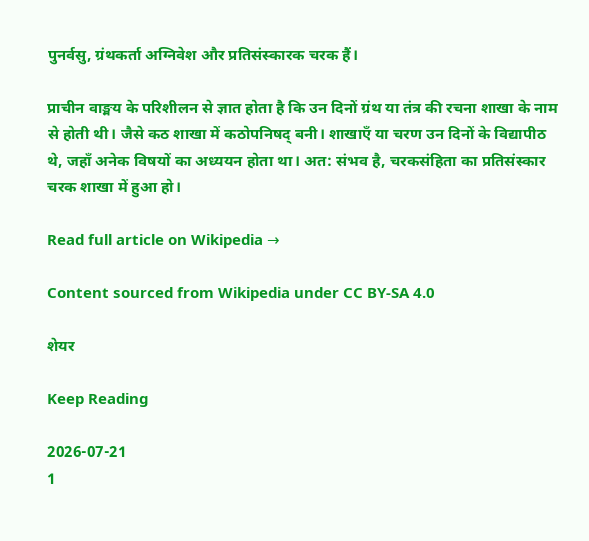पुनर्वसु, ग्रंथकर्ता अग्निवेश और प्रतिसंस्कारक चरक हैं।

प्राचीन वाङ्मय के परिशीलन से ज्ञात होता है कि उन दिनों ग्रंथ या तंत्र की रचना शाखा के नाम से होती थी। जैसे कठ शाखा में कठोपनिषद् बनी। शाखाएँ या चरण उन दिनों के विद्यापीठ थे, जहाँ अनेक विषयों का अध्ययन होता था। अत: संभव है, चरकसंहिता का प्रतिसंस्कार चरक शाखा में हुआ हो।

Read full article on Wikipedia →

Content sourced from Wikipedia under CC BY-SA 4.0

शेयर

Keep Reading

2026-07-21
1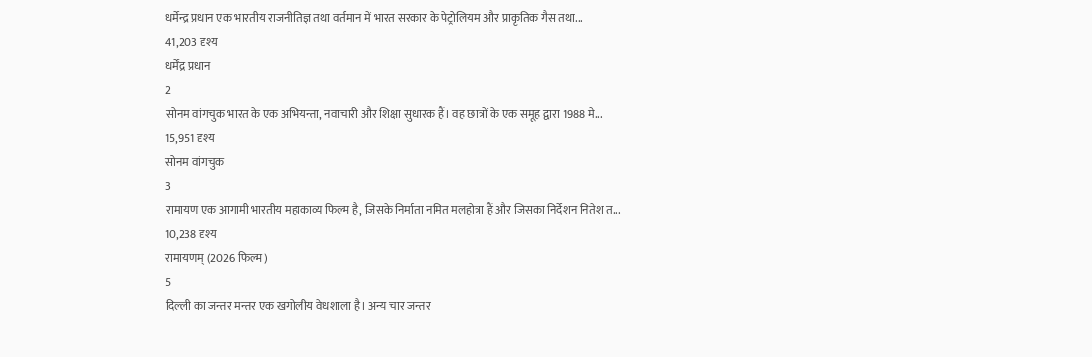धर्मेन्द्र प्रधान एक भारतीय राजनीतिज्ञ तथा वर्तमान में भारत सरकार के पेट्रोलियम और प्राकृतिक गैस तथा...
41,203 दृश्य
धर्मेंद्र प्रधान
2
सोनम वांगचुक भारत के एक अभियन्ता, नवाचारी और शिक्षा सुधारक हैं। वह छात्रों के एक समूह द्वारा 1988 मे...
15,951 दृश्य
सोनम वांगचुक
3
रामायण एक आगामी भारतीय महाकाव्य फिल्म है, जिसके निर्माता नमित मलहोत्रा हैं और जिसका निर्देशन नितेश त...
10,238 दृश्य
रामायणम् (2026 फिल्म)
5
दिल्ली का जन्तर मन्तर एक खगोलीय वेधशाला है। अन्य चार जन्तर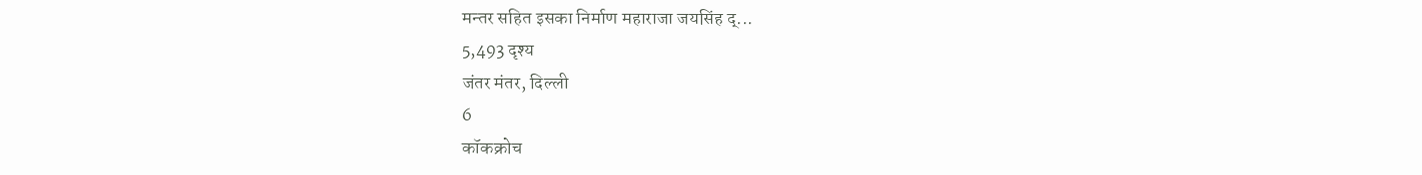मन्तर सहित इसका निर्माण महाराजा जयसिंह द्...
5,493 दृश्य
जंतर मंतर, दिल्ली
6
कॉकक्रोच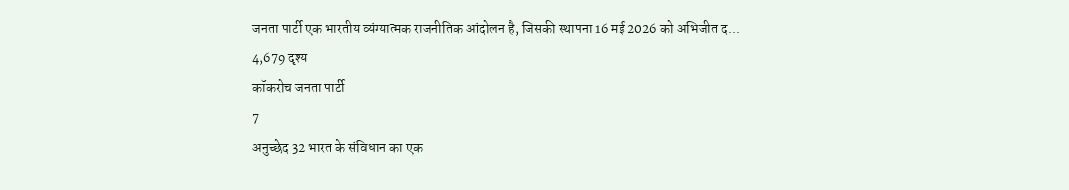जनता पार्टी एक भारतीय व्यंग्यात्मक राजनीतिक आंदोलन है, जिसकी स्थापना 16 मई 2026 को अभिजीत द...
4,679 दृश्य
कॉकरोच जनता पार्टी
7
अनुच्छेद 32 भारत के संविधान का एक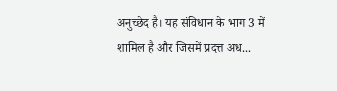अनुच्छेद है। यह संविधान के भाग 3 में शामिल है और जिसमें प्रदत्त अध...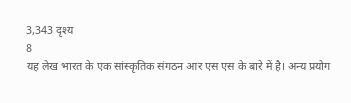3,343 दृश्य
8
यह लेख भारत के एक सांस्कृतिक संगठन आर एस एस के बारे में है। अन्य प्रयोग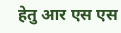हेतु आर एस एस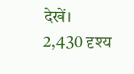देखें।
2,430 दृश्य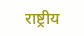राष्ट्रीय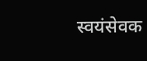स्वयंसेवक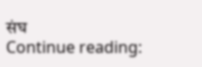संघ
Continue reading: